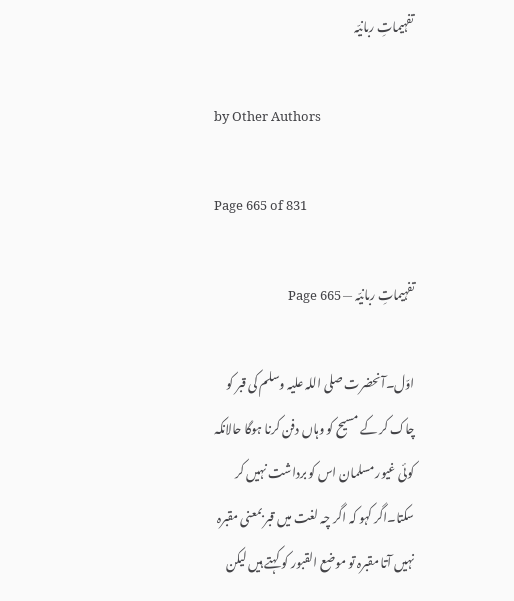تفہیماتِ ربانیّہ

by Other Authors

Page 665 of 831

تفہیماتِ ربانیّہ — Page 665

اوّل۔آنحضرت صلی اللہ علیہ وسلم کی قبر کو چاک کر کے مسیح کو وہاں دفن کرنا ہوگا حالانکہ کوئی غیور مسلمان اس کو برداشت نہیں کر سکتا۔اگر کہو کہ اگر چہ لغت میں قبر بمعنی مقبرہ نہیں آتا مقبرہ تو موضع القبور کو کہتے ہیں لیکن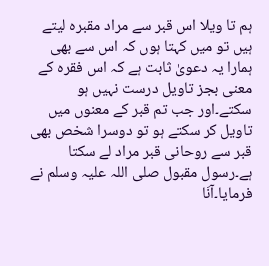ہم تا ویلا اس قبر سے مراد مقبرہ لیتے ہیں تو میں کہتا ہوں کہ اس سے بھی ہمارا یہ دعویٰ ثابت ہے کہ اس فقرہ کے معنی بجز تاویل درست نہیں ہو سکتے۔اور جب تم قبر کے معنوں میں تاویل کر سکتے ہو تو دوسرا شخص بھی قبر سے روحانی قبر مراد لے سکتا ہے۔رسول مقبول صلی اللہ علیہ وسلم نے فرمایا۔آنَا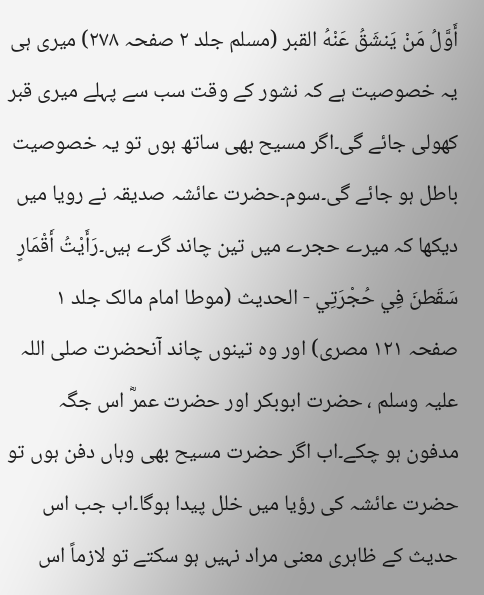أَوَّلُ مَنْ يَنشَقُ عَنْهُ القبر (مسلم جلد ۲ صفحہ ۲۷۸) میری ہی یہ خصوصیت ہے کہ نشور کے وقت سب سے پہلے میری قبر کھولی جائے گی۔اگر مسیح بھی ساتھ ہوں تو یہ خصوصیت باطل ہو جائے گی۔سوم۔حضرت عائشہ صدیقہ نے رویا میں دیکھا کہ میرے حجرے میں تین چاند گرے ہیں۔رَأَيْتُ أَقْمَارٍ سَقَطنَ فِي حُجْرَتِي - الحديث (موطا امام مالک جلد ۱ صفحہ ۱۲۱ مصری) اور وہ تینوں چاند آنحضرت صلی اللہ علیہ وسلم ، حضرت ابوبکر اور حضرت عمرؓ اس جگہ مدفون ہو چکے۔اب اگر حضرت مسیح بھی وہاں دفن ہوں تو حضرت عائشہ کی رؤیا میں خلل پیدا ہوگا۔اب جب اس حدیث کے ظاہری معنی مراد نہیں ہو سکتے تو لازماً اس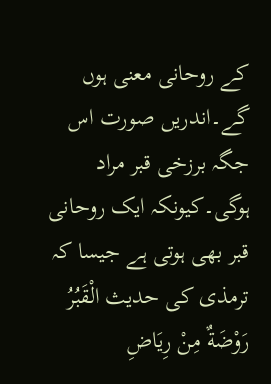کے روحانی معنی ہوں گے۔اندریں صورت اس جگہ برزخی قبر مراد ہوگی۔کیونکہ ایک روحانی قبر بھی ہوتی ہے جیسا کہ ترمذی کی حدیث الْقَبُرُ رَوْضَةٌ مِنْ رِيَاضِ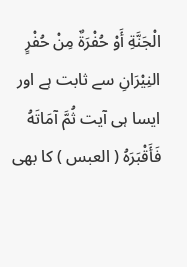الْجَنَّةِ أَوْ حُفْرَةٌ مِنْ حُفْرٍ النِيْرَانِ سے ثابت ہے اور ایسا ہی آیت ثُمَّ آمَاتَهُ فَأَقْبَرَهُ ( العبس ) کا بھی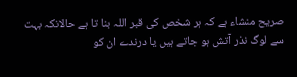صریح منشاء ہے کہ ہر شخص کی قبر اللہ بنا تا ہے حالانکہ بہت سے لوگ نذر آتش ہو جاتے ہیں یا درندے ان کو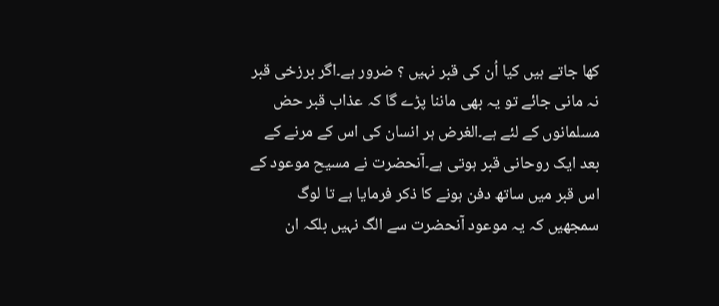کھا جاتے ہیں کیا اُن کی قبر نہیں ؟ ضرور ہے۔اگر برزخی قبر نہ مانی جائے تو یہ بھی ماننا پڑے گا کہ عذاب قبر حض مسلمانوں کے لئے ہے۔الغرض ہر انسان کی اس کے مرنے کے بعد ایک روحانی قبر ہوتی ہے۔آنحضرت نے مسیح موعود کے اس قبر میں ساتھ دفن ہونے کا ذکر فرمایا ہے تا لوگ سمجھیں کہ یہ موعود آنحضرت سے الگ نہیں بلکہ ان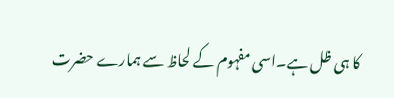کا ہی ظل ہے۔اسی مفہوم کے لحاظ سے ہمارے حضرت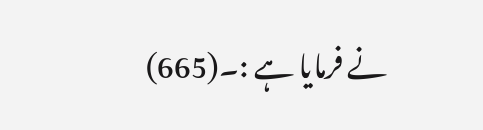نے فرمایا ہے :۔(665)